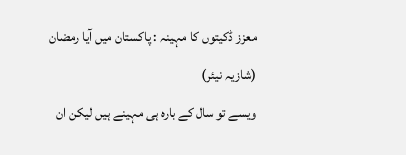معزز ڈکیتوں کا مہینہ : پاکستان میں آیا رمضان
(شازیہ نیئر)
ویسے تو سال کے بارہ ہی مہینے ہیں لیکن ان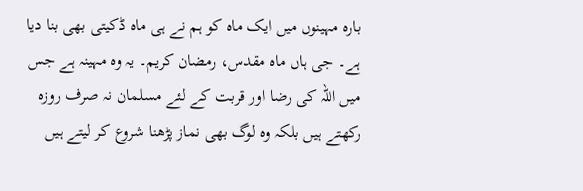بارہ مہینوں میں ایک ماہ کو ہم نے ہی ماہ ڈکیتی بھی بنا دیا ہے۔ جی ہاں ماہ مقدس، رمضان کریم۔ یہ وہ مہینہ ہے جس میں اللہ کی رضا اور قربت کے لئے مسلمان نہ صرف روزہ رکھتے ہیں بلکہ وہ لوگ بھی نماز پڑھنا شروع کر لیتے ہیں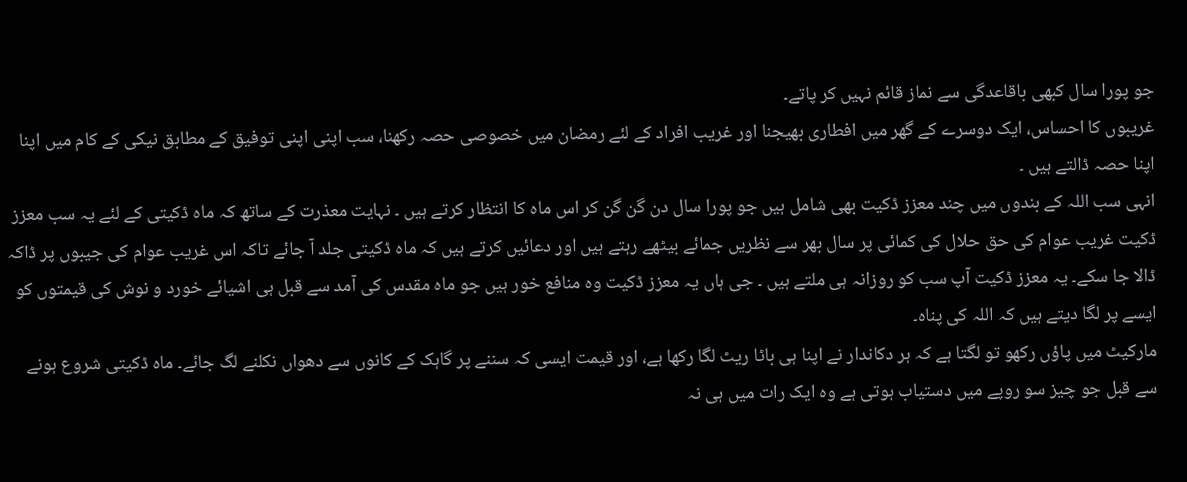جو پورا سال کبھی باقاعدگی سے نماز قائم نہیں کر پاتے۔
غریبوں کا احساس، ایک دوسرے کے گھر میں افطاری بھیجنا اور غریب افراد کے لئے رمضان میں خصوصی حصہ رکھنا، سب اپنی اپنی توفیق کے مطابق نیکی کے کام میں اپنا اپنا حصہ ڈالتے ہیں ۔
انہی سب اللہ کے بندوں میں چند معزز ڈکیت بھی شامل ہیں جو پورا سال دن گن گن کر اس ماہ کا انتظار کرتے ہیں ۔ نہایت معذرت کے ساتھ کہ ماہ ڈکیتی کے لئے یہ سب معزز ڈکیت غریب عوام کی حق حلال کی کمائی پر سال بھر سے نظریں جمائے بیٹھے رہتے ہیں اور دعائیں کرتے ہیں کہ ماہ ڈکیتی جلد آ جائے تاکہ اس غریب عوام کی جیبوں پر ڈاکہ ڈالا جا سکے۔ یہ معزز ڈکیت آپ سب کو روزانہ ہی ملتے ہیں ۔ جی ہاں یہ معزز ڈکیت وہ منافع خور ہیں جو ماہ مقدس کی آمد سے قبل ہی اشیائے خورد و نوش کی قیمتوں کو ایسے پر لگا دیتے ہیں کہ اللہ کی پناہ۔
مارکیٹ میں پاؤں رکھو تو لگتا ہے کہ ہر دکاندار نے اپنا ہی باٹا ریٹ لگا رکھا ہے، اور قیمت ایسی کہ سننے پر گاہک کے کانوں سے دھواں نکلنے لگ جائے۔ ماہ ڈکیتی شروع ہونے سے قبل جو چیز سو روپے میں دستیاب ہوتی ہے وہ ایک رات میں ہی نہ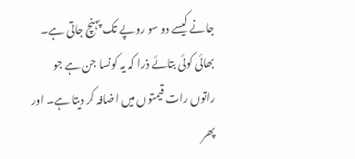جانے کیسے دو سو روپے تک پہنچ جاتی ہے۔ بھائی کوئی بتائے ذرا کہ یہ کونسا جن ہے جو راتوں رات قیمتوں میں اضافہ کر دیتا ہے۔ اور پھر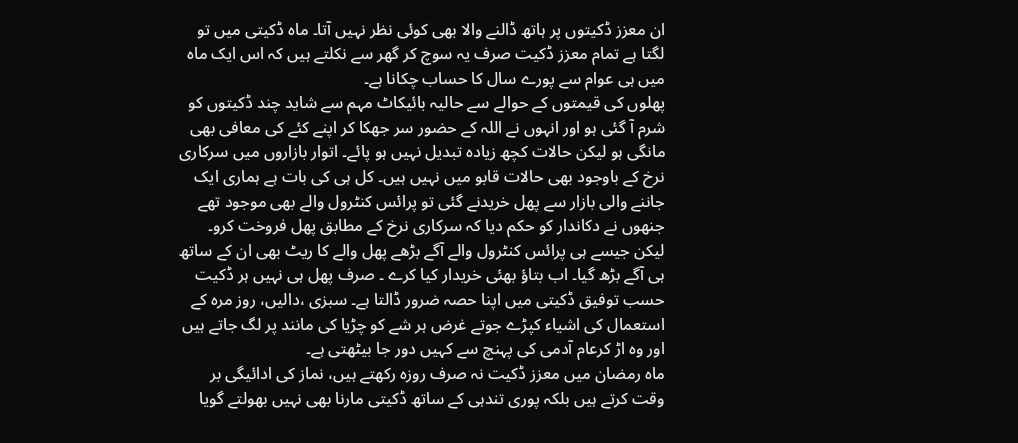ان معزز ڈکیتوں پر ہاتھ ڈالنے والا بھی کوئی نظر نہیں آتا۔ ماہ ڈکیتی میں تو لگتا ہے تمام معزز ڈکیت صرف یہ سوچ کر گھر سے نکلتے ہیں کہ اس ایک ماہ میں ہی عوام سے پورے سال کا حساب چکانا ہے۔
پھلوں کی قیمتوں کے حوالے سے حالیہ بائیکاٹ مہم سے شاید چند ڈکیتوں کو شرم آ گئی ہو اور انہوں نے اللہ کے حضور سر جھکا کر اپنے کئے کی معافی بھی مانگی ہو لیکن حالات کچھ زیادہ تبدیل نہیں ہو پائے۔ اتوار بازاروں میں سرکاری نرخ کے باوجود بھی حالات قابو میں نہیں ہیں۔ کل ہی کی بات ہے ہماری ایک جاننے والی بازار سے پھل خریدنے گئی تو پرائس کنٹرول والے بھی موجود تھے جنھوں نے دکاندار کو حکم دیا کہ سرکاری نرخ کے مطابق پھل فروخت کرو۔
لیکن جیسے ہی پرائس کنٹرول والے آگے بڑھے پھل والے کا ریٹ بھی ان کے ساتھ ہی آگے بڑھ گیا۔ اب بتاؤ بھئی خریدار کیا کرے ۔ صرف پھل ہی نہیں ہر ڈکیت حسب توفیق ڈکیتی میں اپنا حصہ ضرور ڈالتا ہے۔ سبزی ،دالیں، روز مرہ کے استعمال کی اشیاء کپڑے جوتے غرض ہر شے کو چڑیا کی مانند پر لگ جاتے ہیں اور وہ اڑ کرعام آدمی کی پہنچ سے کہیں دور جا بیٹھتی ہے۔
ماہ رمضان میں معزز ڈکیت نہ صرف روزہ رکھتے ہیں، نماز کی ادائیگی بر وقت کرتے ہیں بلکہ پوری تندہی کے ساتھ ڈکیتی مارنا بھی نہیں بھولتے گویا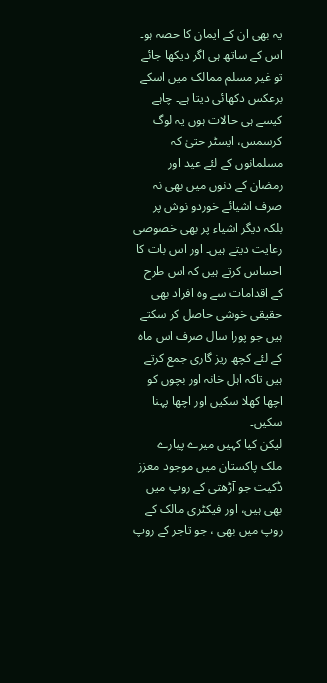یہ بھی ان کے ایمان کا حصہ ہو۔ اس کے ساتھ ہی اگر دیکھا جائے تو غیر مسلم ممالک میں اسکے برعکس دکھائی دیتا ہے۔ چاہے کیسے ہی حالات ہوں یہ لوگ کرسمس، ایسٹر حتیٰ کہ مسلمانوں کے لئے عید اور رمضان کے دنوں میں بھی نہ صرف اشیائے خوردو نوش پر بلکہ دیگر اشیاء پر بھی خصوصی رعایت دیتے ہیں۔ اور اس بات کا احساس کرتے ہیں کہ اس طرح کے اقدامات سے وہ افراد بھی حقیقی خوشی حاصل کر سکتے ہیں جو پورا سال صرف اس ماہ کے لئے کچھ ریز گاری جمع کرتے ہیں تاکہ اہل خانہ اور بچوں کو اچھا کھلا سکیں اور اچھا پہنا سکیں۔
لیکن کیا کہیں میرے پیارے ملک پاکستان میں موجود معزز ڈکیت جو آڑھتی کے روپ میں بھی ہیں، اور فیکٹری مالک کے روپ میں بھی ، جو تاجر کے روپ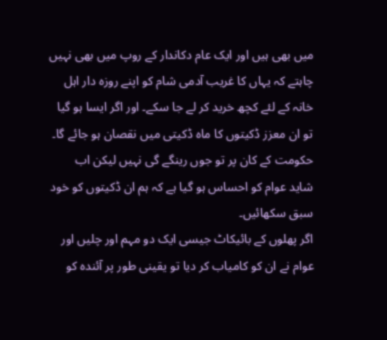میں بھی ہیں اور ایک عام دکاندار کے روپ میں بھی نہیں چاہتے کہ یہاں کا غریب آدمی شام کو اپنے روزہ دار اہل خانہ کے لئے کچھ خرید کر لے جا سکے۔ اور اگر ایسا ہو گیا تو ان معزز ڈکیتوں کا ماہ ڈکیتی میں نقصان ہو جائے گا۔ حکومت کے کان پر تو جوں رینگے گی نہیں لیکن اب شاید عوام کو احساس ہو گیا ہے کہ ہم ان ڈکیتوں کو خود سبق سکھائیں۔
اگر پھلوں کے بائیکاٹ جیسی ایک دو مہم اور چلیں اور عوام نے ان کو کامیاب کر دیا تو یقینی طور پر آئندہ کو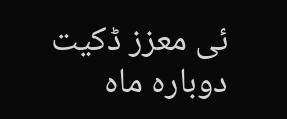ئی معزز ڈکیت دوبارہ ماہ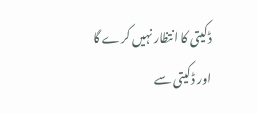ڈکیتی کا انتظار نہیں کرے گا اور ڈکیتی سے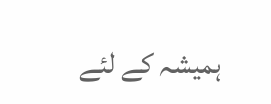ہمیشہ کے لئے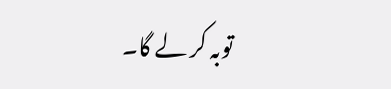توبہ کر لے گا۔